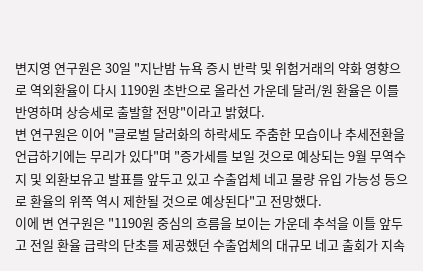변지영 연구원은 30일 "지난밤 뉴욕 증시 반락 및 위험거래의 약화 영향으로 역외환율이 다시 1190원 초반으로 올라선 가운데 달러/원 환율은 이를 반영하며 상승세로 출발할 전망"이라고 밝혔다.
변 연구원은 이어 "글로벌 달러화의 하락세도 주춤한 모습이나 추세전환을 언급하기에는 무리가 있다"며 "증가세를 보일 것으로 예상되는 9월 무역수지 및 외환보유고 발표를 앞두고 있고 수출업체 네고 물량 유입 가능성 등으로 환율의 위쪽 역시 제한될 것으로 예상된다"고 전망했다.
이에 변 연구원은 "1190원 중심의 흐름을 보이는 가운데 추석을 이틀 앞두고 전일 환율 급락의 단초를 제공했던 수출업체의 대규모 네고 출회가 지속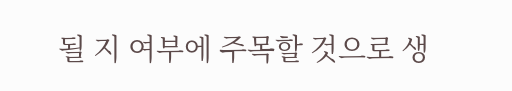될 지 여부에 주목할 것으로 생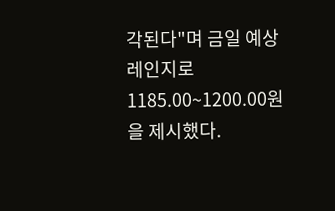각된다"며 금일 예상 레인지로 1185.00~1200.00원을 제시했다.